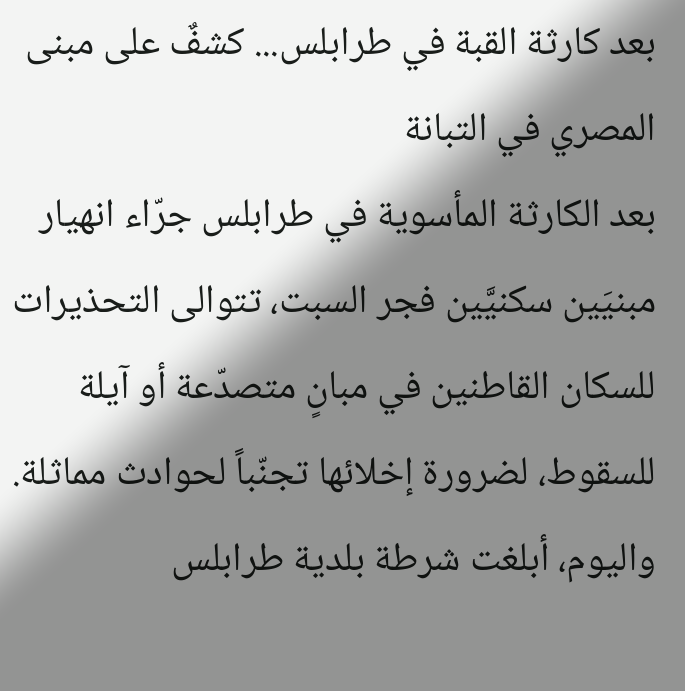بعد كارثة القبة في طرابلس... كشفٌ على مبنى المصري في التبانة
بعد الكارثة المأسوية في طرابلس جرّاء انهيار مبنيَين سكنيَّين فجر السبت، تتوالى التحذيرات للسكان القاطنين في مبانٍ متصدّعة أو آيلة للسقوط، لضرورة إخلائها تجنّباً لحوادث مماثلة.
واليوم، أبلغت شرطة بلدية طرابلس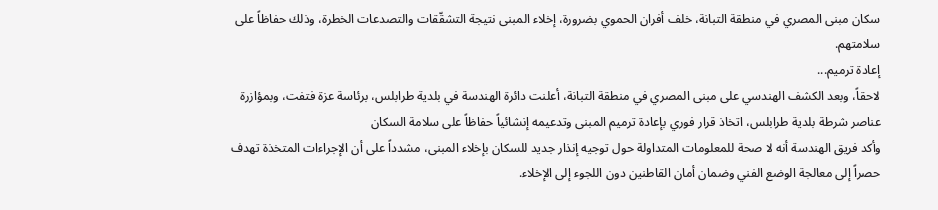سكان مبنى المصري في منطقة التبانة، خلف أفران الحموي بضرورة، إخلاء المبنى نتيجة التشقّقات والتصدعات الخطرة، وذلك حفاظاً على سلامتهم.
إعادة ترميم...
لاحقاً، وبعد الكشف الهندسي على مبنى المصري في منطقة التبانة، أعلنت دائرة الهندسة في بلدية طرابلس، برئاسة عزة فتفت، وبمؤازرة عناصر شرطة بلدية طرابلس، اتخاذ قرار فوري بإعادة ترميم المبنى وتدعيمه إنشائياً حفاظاً على سلامة السكان
وأكد فريق الهندسة أنه لا صحة للمعلومات المتداولة حول توجيه إنذار جديد للسكان بإخلاء المبنى، مشدداً على أن الإجراءات المتخذة تهدف حصراً إلى معالجة الوضع الفني وضمان أمان القاطنين دون اللجوء إلى الإخلاء.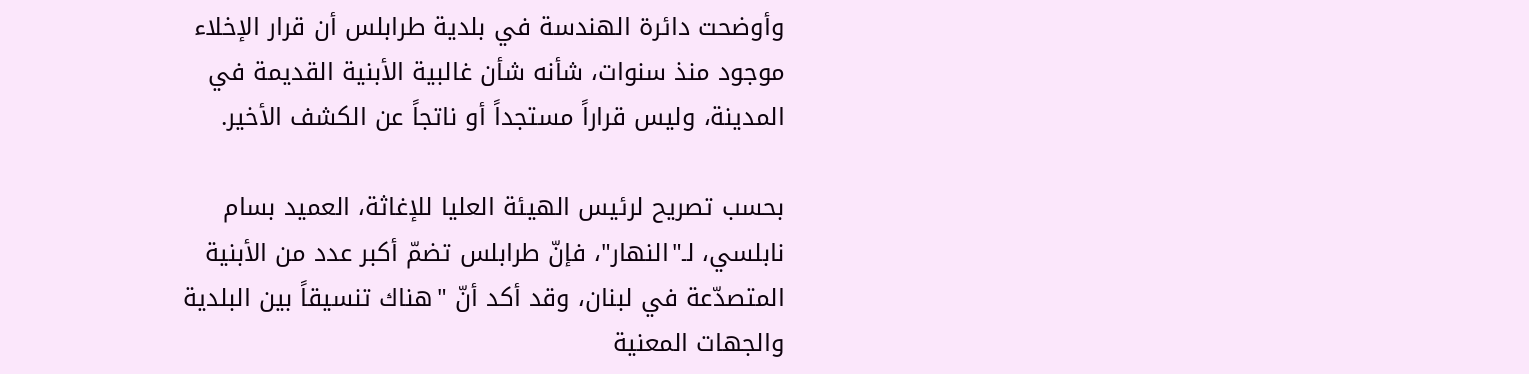وأوضحت دائرة الهندسة في بلدية طرابلس أن قرار الإخلاء موجود منذ سنوات، شأنه شأن غالبية الأبنية القديمة في المدينة، وليس قراراً مستجداً أو ناتجاً عن الكشف الأخير.

بحسب تصريح لرئيس الهيئة العليا للإغاثة، العميد بسام نابلسي، لـ"النهار"، فإنّ طرابلس تضمّ أكبر عدد من الأبنية المتصدّعة في لبنان، وقد أكد أنّ "هناك تنسيقاً بين البلدية والجهات المعنية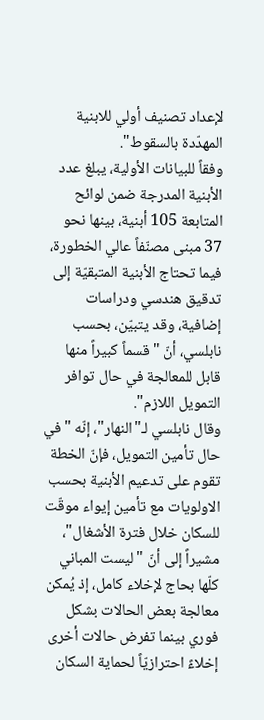لإعداد تصنيف أولي للابنية المهدّدة بالسقوط".
وفقاً للبيانات الأولية، يبلغ عدد الأبنية المدرجة ضمن لوائح المتابعة 105 أبنية، بينها نحو 37 مبنى مصنّفاً عالي الخطورة، فيما تحتاج الأبنية المتبقيّة إلى تدقيق هندسي ودراسات إضافية، وقد يتبيّن، بحسب نابلسي، أنّ "قسماً كبيراً منها قابل للمعالجة في حال توافر التمويل اللازم".
وقال نابلسي لـ"النهار"، إنّه "في حال تأمين التمويل، فإنّ الخطة تقوم على تدعيم الأبنية بحسب الاولويات مع تأمين إيواء موقّت للسكان خلال فترة الأشغال"، مشيراً إلى أنّ "ليست المباني كلّها بحاج لإخلاء كامل، إذ يُمكن معالجة بعض الحالات بشكل فوري بينما تفرض حالات أخرى إخلاءً احترازيّاً لحماية السكان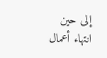إلى حين انتهاء أعمال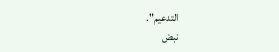التدعيم".
نبض